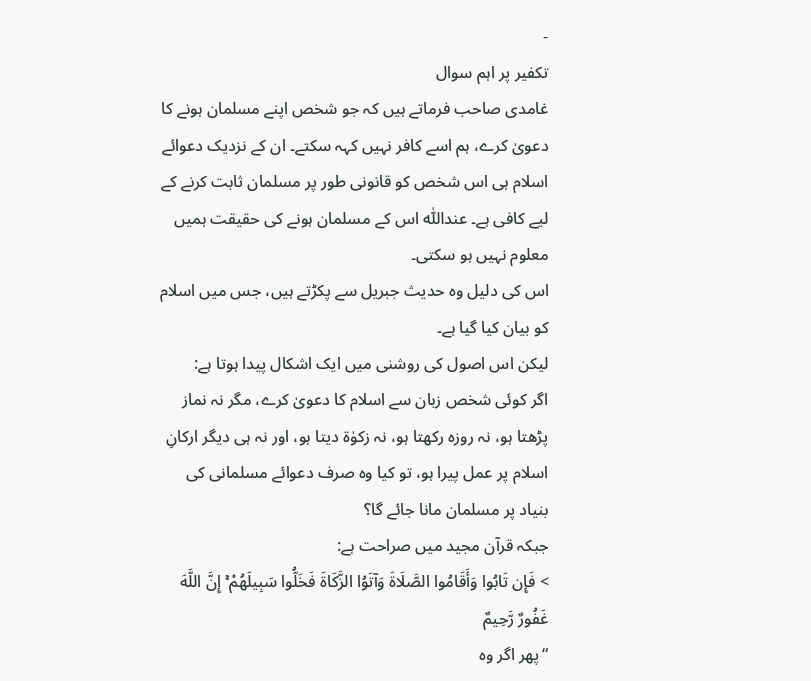-
تکفیر پر اہم سوال
غامدی صاحب فرماتے ہیں کہ جو شخص اپنے مسلمان ہونے کا دعویٰ کرے، ہم اسے کافر نہیں کہہ سکتے۔ ان کے نزدیک دعوائے اسلام ہی اس شخص کو قانونی طور پر مسلمان ثابت کرنے کے لیے کافی ہے۔ عنداللّٰہ اس کے مسلمان ہونے کی حقیقت ہمیں معلوم نہیں ہو سکتی۔
اس کی دلیل وہ حدیث جبریل سے پکڑتے ہیں، جس میں اسلام کو بیان کیا گیا ہے۔
لیکن اس اصول کی روشنی میں ایک اشکال پیدا ہوتا ہے:
اگر کوئی شخص زبان سے اسلام کا دعویٰ کرے، مگر نہ نماز پڑھتا ہو، نہ روزہ رکھتا ہو، نہ زکوٰۃ دیتا ہو، اور نہ ہی دیگر ارکانِ اسلام پر عمل پیرا ہو، تو کیا وہ صرف دعوائے مسلمانی کی بنیاد پر مسلمان مانا جائے گا؟
جبکہ قرآن مجید میں صراحت ہے:
> فَإِن تَابُوا وَأَقَامُوا الصَّلَاةَ وَآتَوُا الزَّكَاةَ فَخَلُّوا سَبِيلَهُمْ ۚ إِنَّ اللَّهَ غَفُورٌ رَّحِيمٌ
“پھر اگر وہ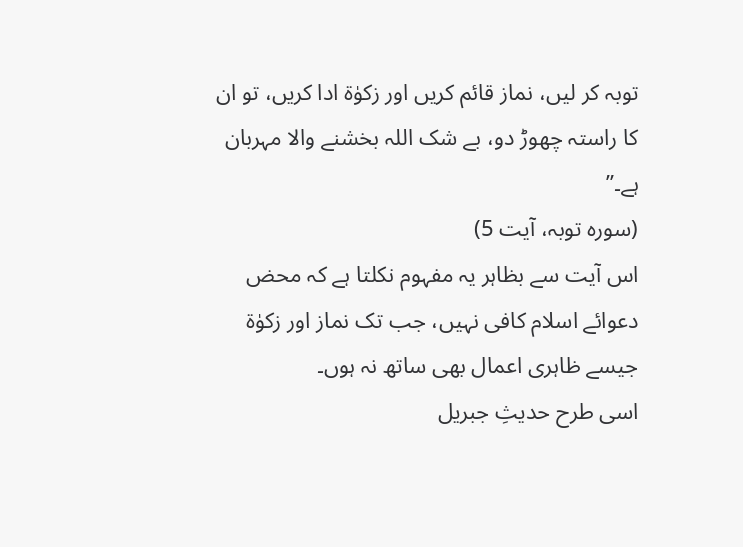توبہ کر لیں، نماز قائم کریں اور زکوٰۃ ادا کریں، تو ان کا راستہ چھوڑ دو، بے شک اللہ بخشنے والا مہربان ہے۔”
(سورہ توبہ، آیت 5)
اس آیت سے بظاہر یہ مفہوم نکلتا ہے کہ محض دعوائے اسلام کافی نہیں، جب تک نماز اور زکوٰۃ جیسے ظاہری اعمال بھی ساتھ نہ ہوں۔
اسی طرح حدیثِ جبریل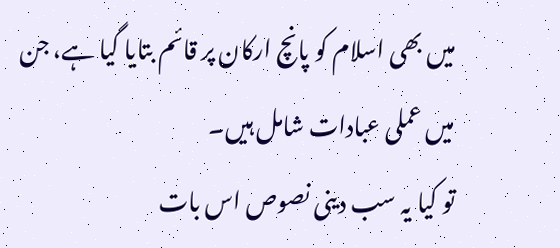میں بھی اسلام کو پانچ ارکان پر قائم بتایا گیا ہے، جن میں عملی عبادات شامل ہیں۔
تو کیا یہ سب دینی نصوص اس بات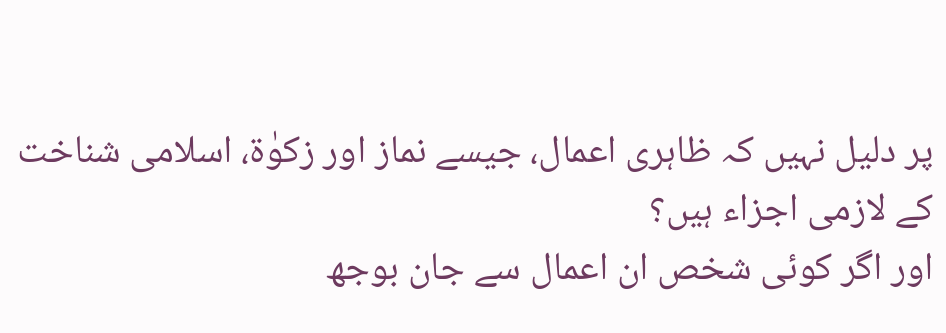پر دلیل نہیں کہ ظاہری اعمال، جیسے نماز اور زکوٰۃ، اسلامی شناخت کے لازمی اجزاء ہیں؟
اور اگر کوئی شخص ان اعمال سے جان بوجھ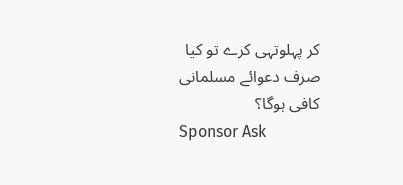کر پہلوتہی کرے تو کیا صرف دعوائے مسلمانی کافی ہوگا؟
Sponsor Ask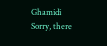Ghamidi
Sorry, there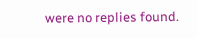were no replies found.